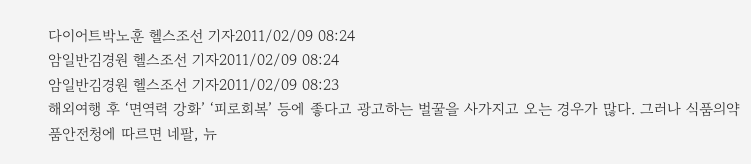다이어트박노훈 헬스조선 기자2011/02/09 08:24
암일반김경원 헬스조선 기자2011/02/09 08:24
암일반김경원 헬스조선 기자2011/02/09 08:23
해외여행 후 ‘면역력 강화’ ‘피로회복’ 등에 좋다고 광고하는 벌꿀을 사가지고 오는 경우가 많다. 그러나 식품의약품안전청에 따르면 네팔, 뉴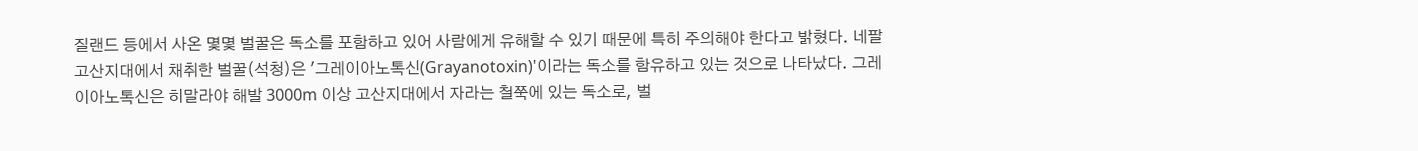질랜드 등에서 사온 몇몇 벌꿀은 독소를 포함하고 있어 사람에게 유해할 수 있기 때문에 특히 주의해야 한다고 밝혔다. 네팔 고산지대에서 채취한 벌꿀(석청)은 '그레이아노톡신(Grayanotoxin)'이라는 독소를 함유하고 있는 것으로 나타났다. 그레이아노톡신은 히말라야 해발 3000m 이상 고산지대에서 자라는 철쭉에 있는 독소로, 벌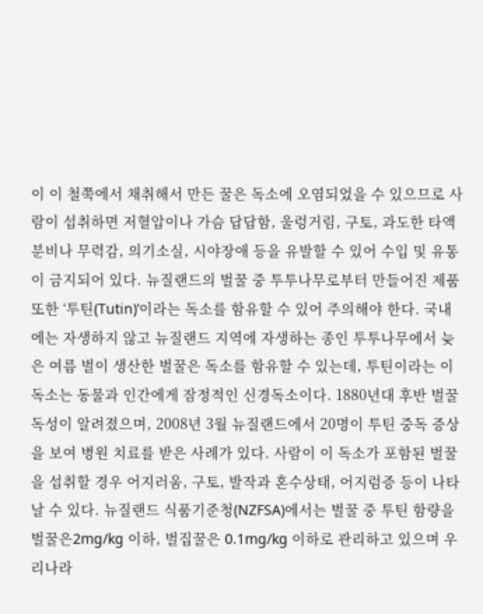이 이 철쭉에서 채취해서 만든 꿀은 독소에 오염되었을 수 있으므로 사람이 섭취하면 저혈압이나 가슴 답답함, 울렁거림, 구토, 과도한 타액 분비나 무력감, 의기소실, 시야장애 등을 유발할 수 있어 수입 및 유통이 금지되어 있다. 뉴질랜드의 벌꿀 중 투투나무로부터 만들어진 제품 또한 ‘투틴(Tutin)’이라는 독소를 함유할 수 있어 주의해야 한다. 국내에는 자생하지 않고 뉴질랜드 지역에 자생하는 종인 투투나무에서 늦은 여름 벌이 생산한 벌꿀은 독소를 함유할 수 있는데, 투틴이라는 이 독소는 동물과 인간에게 잠정적인 신경독소이다. 1880년대 후반 벌꿀 독성이 알려졌으며, 2008년 3월 뉴질랜드에서 20명이 투틴 중독 증상을 보여 병원 치료를 받은 사례가 있다. 사람이 이 독소가 포함된 벌꿀을 섭취할 경우 어지러움, 구토, 발작과 혼수상태, 어지럼증 등이 나타날 수 있다. 뉴질랜드 식품기준청(NZFSA)에서는 벌꿀 중 투틴 함량을 벌꿀은2mg/kg 이하, 벌집꿀은 0.1mg/kg 이하로 관리하고 있으며 우리나라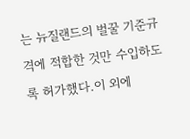는 뉴질랜드의 벌꿀 기준규격에 적합한 것만 수입하도록 허가했다.이 외에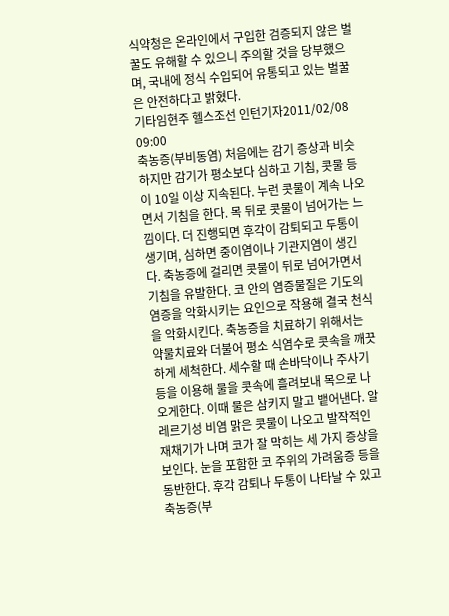식약청은 온라인에서 구입한 검증되지 않은 벌꿀도 유해할 수 있으니 주의할 것을 당부했으며, 국내에 정식 수입되어 유통되고 있는 벌꿀은 안전하다고 밝혔다.
기타임현주 헬스조선 인턴기자2011/02/08 09:00
축농증(부비동염) 처음에는 감기 증상과 비슷하지만 감기가 평소보다 심하고 기침, 콧물 등이 10일 이상 지속된다. 누런 콧물이 계속 나오면서 기침을 한다. 목 뒤로 콧물이 넘어가는 느낌이다. 더 진행되면 후각이 감퇴되고 두통이 생기며, 심하면 중이염이나 기관지염이 생긴다. 축농증에 걸리면 콧물이 뒤로 넘어가면서 기침을 유발한다. 코 안의 염증물질은 기도의 염증을 악화시키는 요인으로 작용해 결국 천식을 악화시킨다. 축농증을 치료하기 위해서는 약물치료와 더불어 평소 식염수로 콧속을 깨끗하게 세척한다. 세수할 때 손바닥이나 주사기 등을 이용해 물을 콧속에 흘려보내 목으로 나오게한다. 이때 물은 삼키지 말고 뱉어낸다. 알레르기성 비염 맑은 콧물이 나오고 발작적인 재채기가 나며 코가 잘 막히는 세 가지 증상을 보인다. 눈을 포함한 코 주위의 가려움증 등을 동반한다. 후각 감퇴나 두통이 나타날 수 있고 축농증(부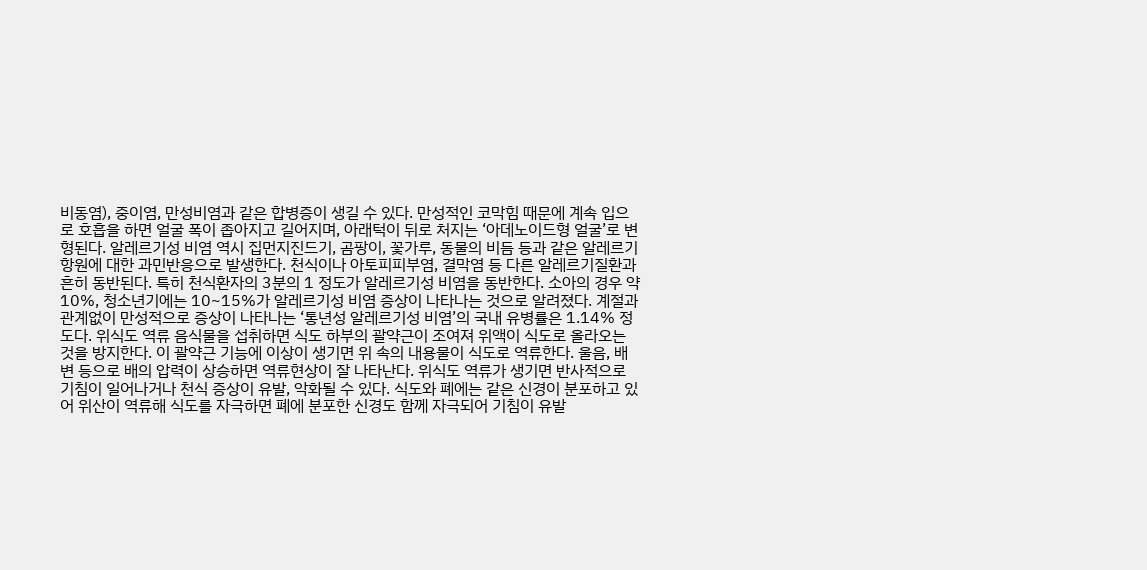비동염), 중이염, 만성비염과 같은 합병증이 생길 수 있다. 만성적인 코막힘 때문에 계속 입으로 호흡을 하면 얼굴 폭이 좁아지고 길어지며, 아래턱이 뒤로 처지는 ‘아데노이드형 얼굴’로 변형된다. 알레르기성 비염 역시 집먼지진드기, 곰팡이, 꽃가루, 동물의 비듬 등과 같은 알레르기 항원에 대한 과민반응으로 발생한다. 천식이나 아토피피부염, 결막염 등 다른 알레르기질환과 흔히 동반된다. 특히 천식환자의 3분의 1 정도가 알레르기성 비염을 동반한다. 소아의 경우 약 10%, 청소년기에는 10~15%가 알레르기성 비염 증상이 나타나는 것으로 알려졌다. 계절과 관계없이 만성적으로 증상이 나타나는 ‘통년성 알레르기성 비염’의 국내 유병률은 1.14% 정도다. 위식도 역류 음식물을 섭취하면 식도 하부의 괄약근이 조여져 위액이 식도로 올라오는 것을 방지한다. 이 괄약근 기능에 이상이 생기면 위 속의 내용물이 식도로 역류한다. 울음, 배변 등으로 배의 압력이 상승하면 역류현상이 잘 나타난다. 위식도 역류가 생기면 반사적으로 기침이 일어나거나 천식 증상이 유발, 악화될 수 있다. 식도와 폐에는 같은 신경이 분포하고 있어 위산이 역류해 식도를 자극하면 폐에 분포한 신경도 함께 자극되어 기침이 유발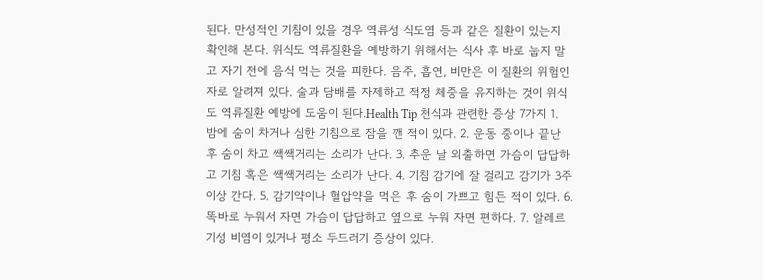된다. 만성적인 기침이 있을 경우 역류성 식도염 등과 같은 질환이 있는지 확인해 본다. 위식도 역류질환을 예방하기 위해서는 식사 후 바로 눕지 말고 자기 전에 음식 먹는 것을 피한다. 음주, 흡연, 비만은 이 질환의 위험인자로 알려져 있다. 술과 담배를 자제하고 적정 체중을 유지하는 것이 위식도 역류질환 예방에 도움이 된다.Health Tip 천식과 관련한 증상 7가지 1. 밤에 숨이 차거나 심한 기침으로 잠을 깬 적이 있다. 2. 운동 중이나 끝난 후 숨이 차고 쌕쌕거리는 소리가 난다. 3. 추운 날 외출하면 가슴이 답답하고 기침 혹은 쌕쌕거리는 소리가 난다. 4. 기침 감기에 잘 걸리고 감기가 3주 이상 간다. 5. 감기약이나 혈압약을 먹은 후 숨이 가쁘고 힘든 적이 있다. 6. 똑바로 누워서 자면 가슴이 답답하고 옆으로 누워 자면 편하다. 7. 알레르기성 비염이 있거나 평소 두드러기 증상이 있다.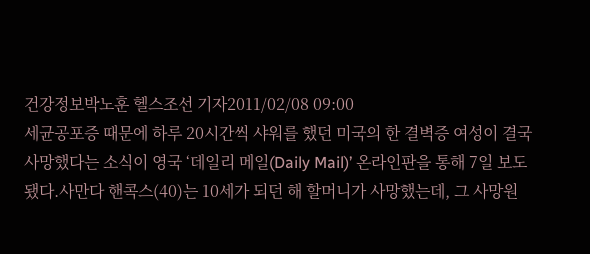건강정보박노훈 헬스조선 기자2011/02/08 09:00
세균공포증 때문에 하루 20시간씩 샤워를 했던 미국의 한 결벽증 여성이 결국 사망했다는 소식이 영국 ‘데일리 메일(Daily Mail)’ 온라인판을 통해 7일 보도됐다.사만다 핸콕스(40)는 10세가 되던 해 할머니가 사망했는데, 그 사망원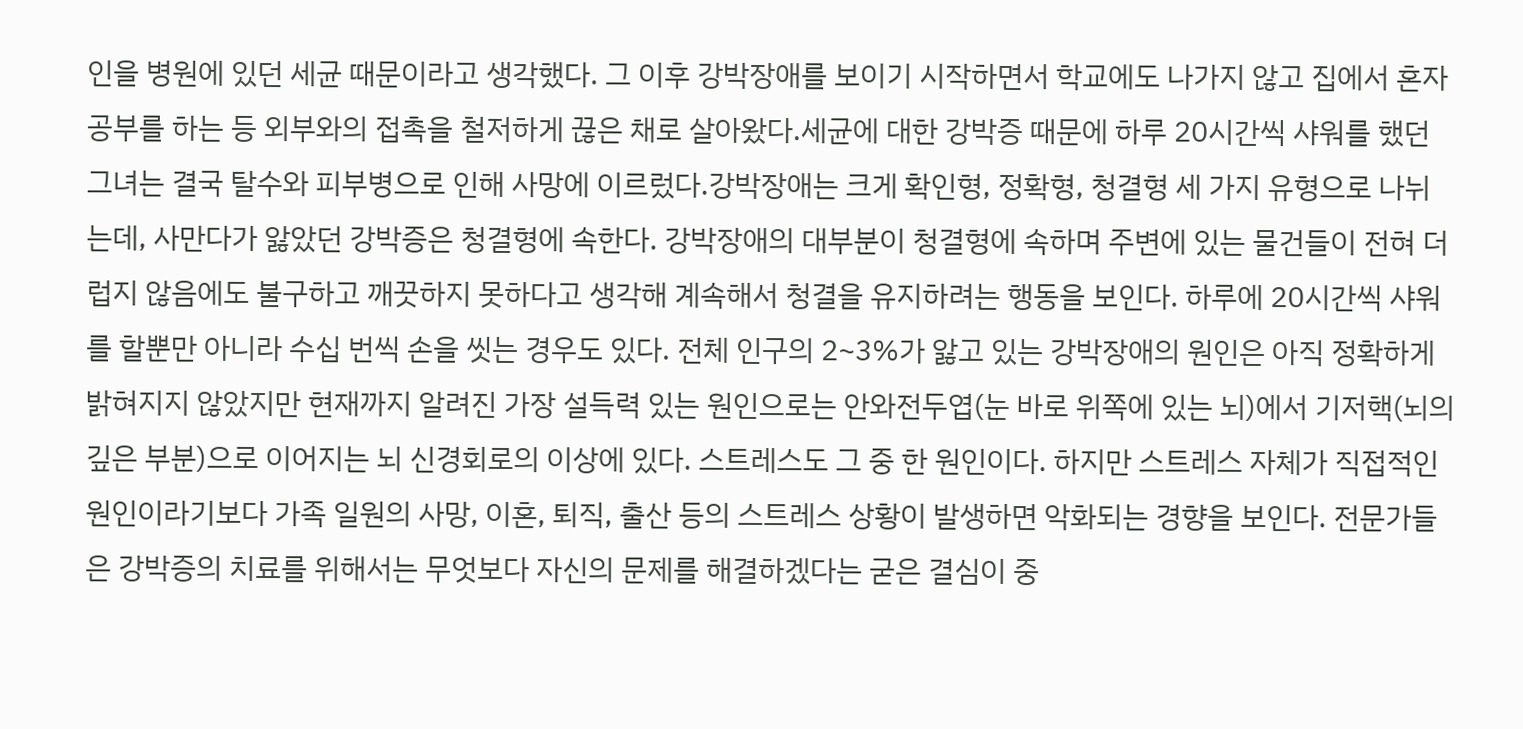인을 병원에 있던 세균 때문이라고 생각했다. 그 이후 강박장애를 보이기 시작하면서 학교에도 나가지 않고 집에서 혼자 공부를 하는 등 외부와의 접촉을 철저하게 끊은 채로 살아왔다.세균에 대한 강박증 때문에 하루 20시간씩 샤워를 했던 그녀는 결국 탈수와 피부병으로 인해 사망에 이르렀다.강박장애는 크게 확인형, 정확형, 청결형 세 가지 유형으로 나뉘는데, 사만다가 앓았던 강박증은 청결형에 속한다. 강박장애의 대부분이 청결형에 속하며 주변에 있는 물건들이 전혀 더럽지 않음에도 불구하고 깨끗하지 못하다고 생각해 계속해서 청결을 유지하려는 행동을 보인다. 하루에 20시간씩 샤워를 할뿐만 아니라 수십 번씩 손을 씻는 경우도 있다. 전체 인구의 2~3%가 앓고 있는 강박장애의 원인은 아직 정확하게 밝혀지지 않았지만 현재까지 알려진 가장 설득력 있는 원인으로는 안와전두엽(눈 바로 위쪽에 있는 뇌)에서 기저핵(뇌의 깊은 부분)으로 이어지는 뇌 신경회로의 이상에 있다. 스트레스도 그 중 한 원인이다. 하지만 스트레스 자체가 직접적인 원인이라기보다 가족 일원의 사망, 이혼, 퇴직, 출산 등의 스트레스 상황이 발생하면 악화되는 경향을 보인다. 전문가들은 강박증의 치료를 위해서는 무엇보다 자신의 문제를 해결하겠다는 굳은 결심이 중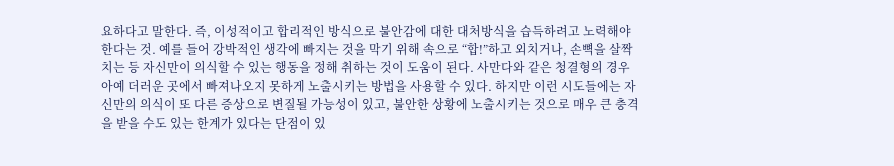요하다고 말한다. 즉, 이성적이고 합리적인 방식으로 불안감에 대한 대처방식을 습득하려고 노력해야 한다는 것. 예를 들어 강박적인 생각에 빠지는 것을 막기 위해 속으로 “합!”하고 외치거나, 손뼉을 살짝 치는 등 자신만이 의식할 수 있는 행동을 정해 취하는 것이 도움이 된다. 사만다와 같은 청결형의 경우 아예 더러운 곳에서 빠져나오지 못하게 노출시키는 방법을 사용할 수 있다. 하지만 이런 시도들에는 자신만의 의식이 또 다른 증상으로 변질될 가능성이 있고, 불안한 상황에 노출시키는 것으로 매우 큰 충격을 받을 수도 있는 한계가 있다는 단점이 있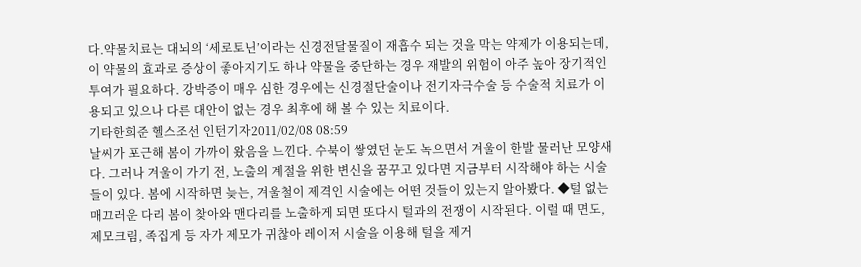다.약물치료는 대뇌의 ‘세로토닌’이라는 신경전달물질이 재흡수 되는 것을 막는 약제가 이용되는데, 이 약물의 효과로 증상이 좋아지기도 하나 약물을 중단하는 경우 재발의 위험이 아주 높아 장기적인 투여가 필요하다. 강박증이 매우 심한 경우에는 신경절단술이나 전기자극수술 등 수술적 치료가 이용되고 있으나 다른 대안이 없는 경우 최후에 해 볼 수 있는 치료이다.
기타한희준 헬스조선 인턴기자2011/02/08 08:59
날씨가 포근해 봄이 가까이 왔음을 느낀다. 수북이 쌓였던 눈도 녹으면서 겨울이 한발 물러난 모양새다. 그러나 겨울이 가기 전, 노출의 계절을 위한 변신을 꿈꾸고 있다면 지금부터 시작해야 하는 시술들이 있다. 봄에 시작하면 늦는, 겨울철이 제격인 시술에는 어떤 것들이 있는지 알아봤다. ◆털 없는 매끄러운 다리 봄이 찾아와 맨다리를 노출하게 되면 또다시 털과의 전쟁이 시작된다. 이럴 때 면도, 제모크림, 족집게 등 자가 제모가 귀찮아 레이저 시술을 이용해 털을 제거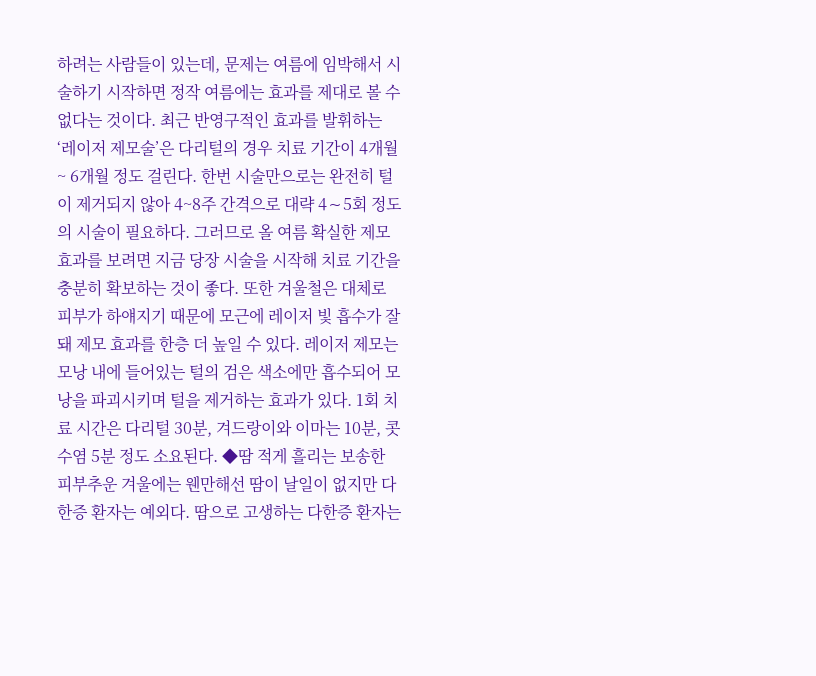하려는 사람들이 있는데, 문제는 여름에 임박해서 시술하기 시작하면 정작 여름에는 효과를 제대로 볼 수 없다는 것이다. 최근 반영구적인 효과를 발휘하는 ‘레이저 제모술’은 다리털의 경우 치료 기간이 4개월~ 6개월 정도 걸린다. 한번 시술만으로는 완전히 털이 제거되지 않아 4~8주 간격으로 대략 4∼5회 정도의 시술이 필요하다. 그러므로 올 여름 확실한 제모 효과를 보려면 지금 당장 시술을 시작해 치료 기간을 충분히 확보하는 것이 좋다. 또한 겨울철은 대체로 피부가 하얘지기 때문에 모근에 레이저 빛 흡수가 잘 돼 제모 효과를 한층 더 높일 수 있다. 레이저 제모는 모낭 내에 들어있는 털의 검은 색소에만 흡수되어 모낭을 파괴시키며 털을 제거하는 효과가 있다. 1회 치료 시간은 다리털 30분, 겨드랑이와 이마는 10분, 콧수염 5분 정도 소요된다. ◆땀 적게 흘리는 보송한 피부추운 겨울에는 웬만해선 땀이 날일이 없지만 다한증 환자는 예외다. 땀으로 고생하는 다한증 환자는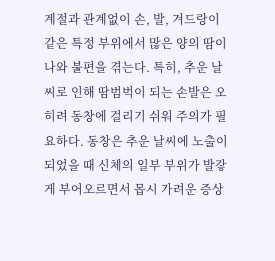계절과 관계없이 손, 발, 겨드랑이 같은 특정 부위에서 많은 양의 땀이 나와 불편을 겪는다. 특히, 추운 날씨로 인해 땀범벅이 되는 손발은 오히려 동창에 걸리기 쉬워 주의가 필요하다. 동창은 추운 날씨에 노출이 되었을 때 신체의 일부 부위가 발갛게 부어오르면서 몹시 가려운 증상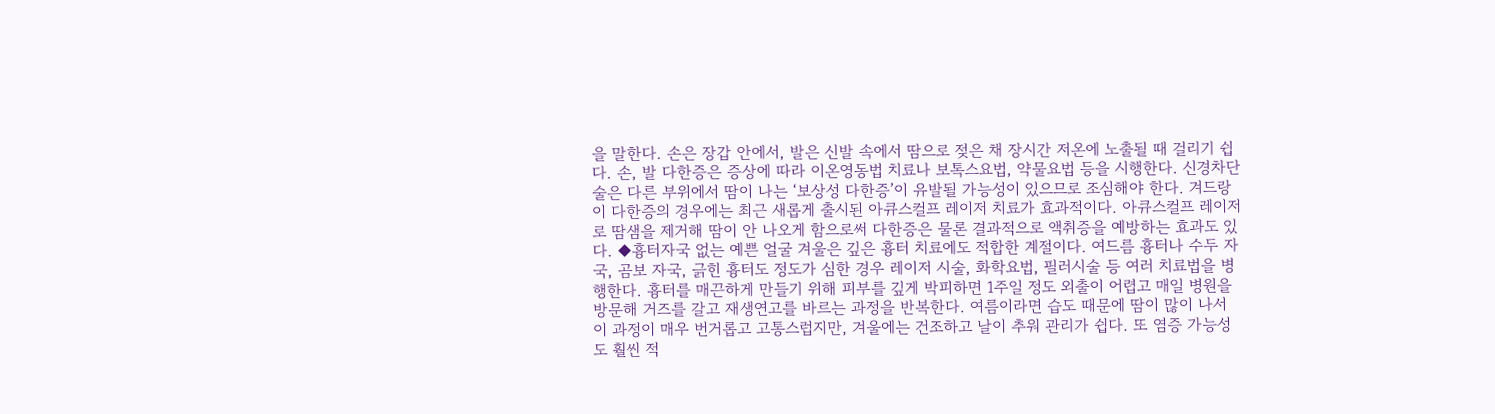을 말한다. 손은 장갑 안에서, 발은 신발 속에서 땀으로 젖은 채 장시간 저온에 노출될 때 걸리기 쉽다. 손, 발 다한증은 증상에 따라 이온영동법 치료나 보톡스요법, 약물요법 등을 시행한다. 신경차단술은 다른 부위에서 땀이 나는 ‘보상성 다한증’이 유발될 가능성이 있으므로 조심해야 한다. 겨드랑이 다한증의 경우에는 최근 새롭게 출시된 아큐스컬프 레이저 치료가 효과적이다. 아큐스컬프 레이저로 땀샘을 제거해 땀이 안 나오게 함으로써 다한증은 물론 결과적으로 액취증을 예방하는 효과도 있다. ◆흉터자국 없는 예쁜 얼굴 겨울은 깊은 흉터 치료에도 적합한 계절이다. 여드름 흉터나 수두 자국, 곰보 자국, 긁힌 흉터도 정도가 심한 경우 레이저 시술, 화학요법, 필러시술 등 여러 치료법을 병행한다. 흉터를 매끈하게 만들기 위해 피부를 깊게 박피하면 1주일 정도 외출이 어렵고 매일 병원을 방문해 거즈를 갈고 재생연고를 바르는 과정을 반복한다. 여름이라면 습도 때문에 땀이 많이 나서 이 과정이 매우 번거롭고 고통스럽지만, 겨울에는 건조하고 날이 추워 관리가 쉽다. 또 염증 가능성도 훨씬 적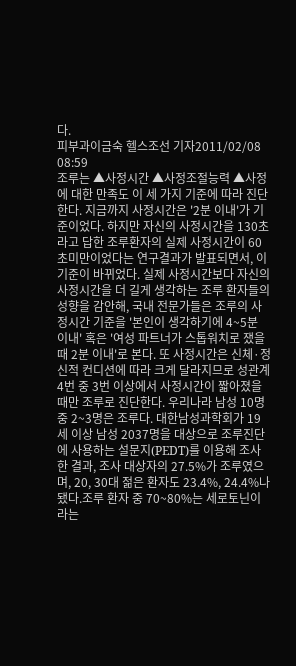다.
피부과이금숙 헬스조선 기자2011/02/08 08:59
조루는 ▲사정시간 ▲사정조절능력 ▲사정에 대한 만족도 이 세 가지 기준에 따라 진단한다. 지금까지 사정시간은 '2분 이내'가 기준이었다. 하지만 자신의 사정시간을 130초라고 답한 조루환자의 실제 사정시간이 60초미만이었다는 연구결과가 발표되면서, 이 기준이 바뀌었다. 실제 사정시간보다 자신의 사정시간을 더 길게 생각하는 조루 환자들의 성향을 감안해, 국내 전문가들은 조루의 사정시간 기준을 '본인이 생각하기에 4~5분 이내' 혹은 '여성 파트너가 스톱워치로 쟀을 때 2분 이내'로 본다. 또 사정시간은 신체·정신적 컨디션에 따라 크게 달라지므로 성관계 4번 중 3번 이상에서 사정시간이 짧아졌을 때만 조루로 진단한다. 우리나라 남성 10명 중 2~3명은 조루다. 대한남성과학회가 19세 이상 남성 2037명을 대상으로 조루진단에 사용하는 설문지(PEDT)를 이용해 조사한 결과, 조사 대상자의 27.5%가 조루였으며, 20, 30대 젊은 환자도 23.4%, 24.4%나 됐다.조루 환자 중 70~80%는 세로토닌이라는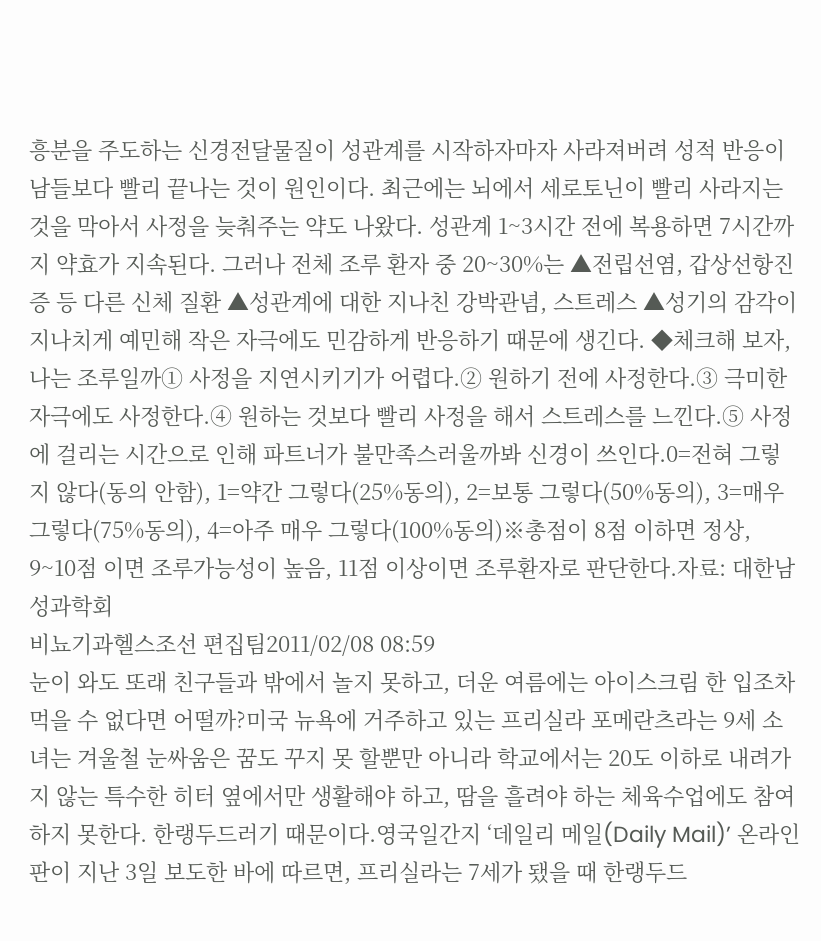흥분을 주도하는 신경전달물질이 성관계를 시작하자마자 사라져버려 성적 반응이 남들보다 빨리 끝나는 것이 원인이다. 최근에는 뇌에서 세로토닌이 빨리 사라지는 것을 막아서 사정을 늦춰주는 약도 나왔다. 성관계 1~3시간 전에 복용하면 7시간까지 약효가 지속된다. 그러나 전체 조루 환자 중 20~30%는 ▲전립선염, 갑상선항진증 등 다른 신체 질환 ▲성관계에 대한 지나친 강박관념, 스트레스 ▲성기의 감각이 지나치게 예민해 작은 자극에도 민감하게 반응하기 때문에 생긴다. ◆체크해 보자, 나는 조루일까① 사정을 지연시키기가 어렵다.② 원하기 전에 사정한다.③ 극미한 자극에도 사정한다.④ 원하는 것보다 빨리 사정을 해서 스트레스를 느낀다.⑤ 사정에 걸리는 시간으로 인해 파트너가 불만족스러울까봐 신경이 쓰인다.0=전혀 그렇지 않다(동의 안함), 1=약간 그렇다(25%동의), 2=보통 그렇다(50%동의), 3=매우 그렇다(75%동의), 4=아주 매우 그렇다(100%동의)※총점이 8점 이하면 정상, 9~10점 이면 조루가능성이 높음, 11점 이상이면 조루환자로 판단한다.자료: 대한남성과학회
비뇨기과헬스조선 편집팀2011/02/08 08:59
눈이 와도 또래 친구들과 밖에서 놀지 못하고, 더운 여름에는 아이스크림 한 입조차 먹을 수 없다면 어떨까?미국 뉴욕에 거주하고 있는 프리실라 포메란츠라는 9세 소녀는 겨울철 눈싸움은 꿈도 꾸지 못 할뿐만 아니라 학교에서는 20도 이하로 내려가지 않는 특수한 히터 옆에서만 생활해야 하고, 땀을 흘려야 하는 체육수업에도 참여하지 못한다. 한랭두드러기 때문이다.영국일간지 ‘데일리 메일(Daily Mail)’ 온라인판이 지난 3일 보도한 바에 따르면, 프리실라는 7세가 됐을 때 한랭두드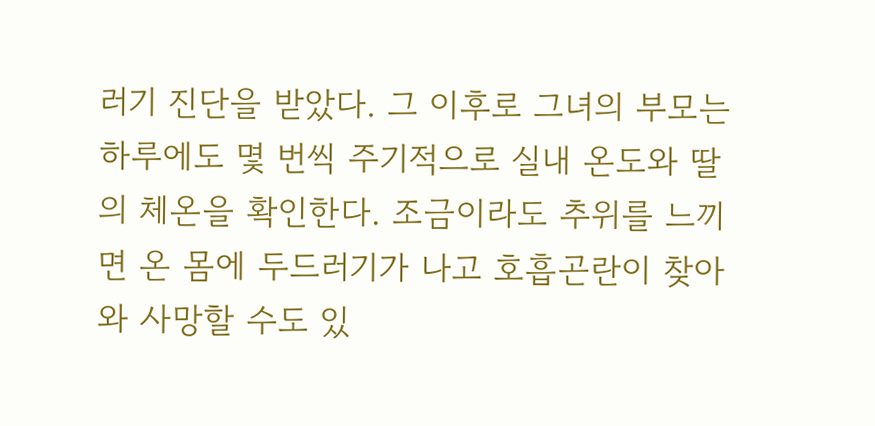러기 진단을 받았다. 그 이후로 그녀의 부모는 하루에도 몇 번씩 주기적으로 실내 온도와 딸의 체온을 확인한다. 조금이라도 추위를 느끼면 온 몸에 두드러기가 나고 호흡곤란이 찾아와 사망할 수도 있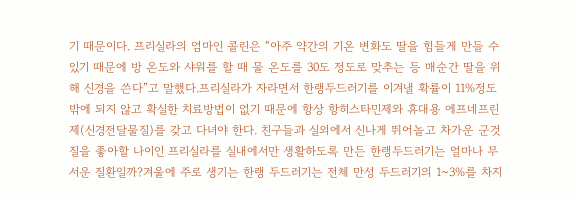기 때문이다. 프리실라의 엄마인 콜린은 “아주 약간의 기온 변화도 딸을 힘들게 만들 수 있기 때문에 방 온도와 샤워를 할 때 물 온도를 30도 정도로 맞추는 등 매순간 딸을 위해 신경을 쓴다”고 말했다.프리실라가 자라면서 한랭두드러기를 이겨낼 확률이 11%정도 밖에 되지 않고 확실한 치료방법이 없기 때문에 항상 항히스타민제와 휴대용 에프네프린제(신경전달물질)를 갖고 다녀야 한다. 친구들과 실외에서 신나게 뛰어놀고 차가운 군것질을 좋아할 나이인 프리실라를 실내에서만 생활하도록 만든 한랭두드러기는 얼마나 무서운 질환일까?겨울에 주로 생기는 한랭 두드러기는 전체 만성 두드러기의 1~3%를 차지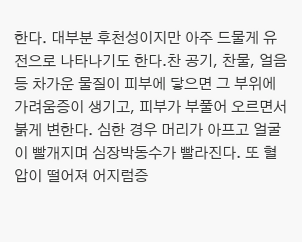한다. 대부분 후천성이지만 아주 드물게 유전으로 나타나기도 한다.찬 공기, 찬물, 얼음 등 차가운 물질이 피부에 닿으면 그 부위에 가려움증이 생기고, 피부가 부풀어 오르면서 붉게 변한다. 심한 경우 머리가 아프고 얼굴이 빨개지며 심장박동수가 빨라진다. 또 혈압이 떨어져 어지럼증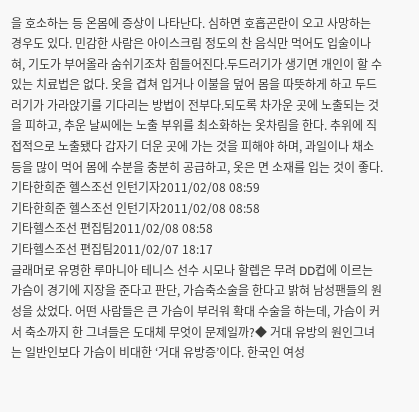을 호소하는 등 온몸에 증상이 나타난다. 심하면 호흡곤란이 오고 사망하는 경우도 있다. 민감한 사람은 아이스크림 정도의 찬 음식만 먹어도 입술이나 혀, 기도가 부어올라 숨쉬기조차 힘들어진다.두드러기가 생기면 개인이 할 수 있는 치료법은 없다. 옷을 겹쳐 입거나 이불을 덮어 몸을 따뜻하게 하고 두드러기가 가라앉기를 기다리는 방법이 전부다.되도록 차가운 곳에 노출되는 것을 피하고, 추운 날씨에는 노출 부위를 최소화하는 옷차림을 한다. 추위에 직접적으로 노출됐다 갑자기 더운 곳에 가는 것을 피해야 하며, 과일이나 채소 등을 많이 먹어 몸에 수분을 충분히 공급하고, 옷은 면 소재를 입는 것이 좋다.
기타한희준 헬스조선 인턴기자2011/02/08 08:59
기타한희준 헬스조선 인턴기자2011/02/08 08:58
기타헬스조선 편집팀2011/02/08 08:58
기타헬스조선 편집팀2011/02/07 18:17
글래머로 유명한 루마니아 테니스 선수 시모나 할렙은 무려 DD컵에 이르는 가슴이 경기에 지장을 준다고 판단, 가슴축소술을 한다고 밝혀 남성팬들의 원성을 샀었다. 어떤 사람들은 큰 가슴이 부러워 확대 수술을 하는데, 가슴이 커서 축소까지 한 그녀들은 도대체 무엇이 문제일까?◆ 거대 유방의 원인그녀는 일반인보다 가슴이 비대한 ‘거대 유방증’이다. 한국인 여성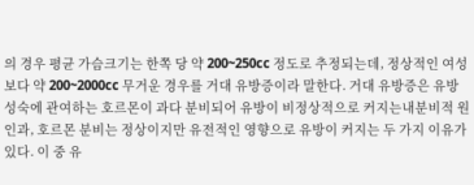의 경우 평균 가슴크기는 한쪽 당 약 200~250cc 정도로 추정되는데, 정상적인 여성보다 약 200~2000cc 무거운 경우를 거대 유방증이라 말한다. 거대 유방증은 유방 성숙에 관여하는 호르몬이 과다 분비되어 유방이 비정상적으로 커지는내분비적 원인과, 호르몬 분비는 정상이지만 유전적인 영향으로 유방이 커지는 두 가지 이유가 있다. 이 중 유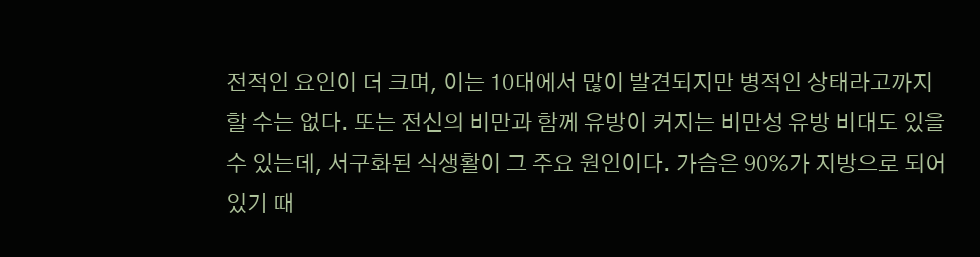전적인 요인이 더 크며, 이는 10대에서 많이 발견되지만 병적인 상태라고까지 할 수는 없다. 또는 전신의 비만과 함께 유방이 커지는 비만성 유방 비대도 있을 수 있는데, 서구화된 식생활이 그 주요 원인이다. 가슴은 90%가 지방으로 되어 있기 때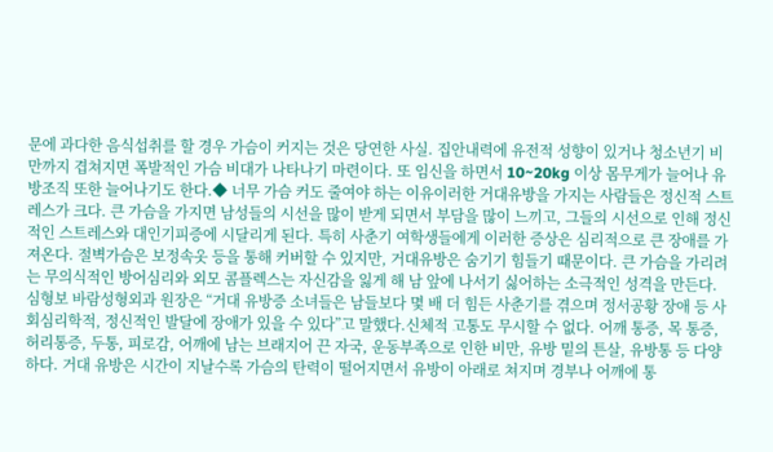문에 과다한 음식섭취를 할 경우 가슴이 커지는 것은 당연한 사실. 집안내력에 유전적 성향이 있거나 청소년기 비만까지 겹쳐지면 폭발적인 가슴 비대가 나타나기 마련이다. 또 임신을 하면서 10~20kg 이상 몸무게가 늘어나 유방조직 또한 늘어나기도 한다.◆ 너무 가슴 커도 줄여야 하는 이유이러한 거대유방을 가지는 사람들은 정신적 스트레스가 크다. 큰 가슴을 가지면 남성들의 시선을 많이 받게 되면서 부담을 많이 느끼고, 그들의 시선으로 인해 정신적인 스트레스와 대인기피증에 시달리게 된다. 특히 사춘기 여학생들에게 이러한 증상은 심리적으로 큰 장애를 가져온다. 절벽가슴은 보정속옷 등을 통해 커버할 수 있지만, 거대유방은 숨기기 힘들기 때문이다. 큰 가슴을 가리려는 무의식적인 방어심리와 외모 콤플렉스는 자신감을 잃게 해 남 앞에 나서기 싫어하는 소극적인 성격을 만든다. 심형보 바람성형외과 원장은 “거대 유방증 소녀들은 남들보다 몇 배 더 힘든 사춘기를 겪으며 정서공황 장애 등 사회심리학적, 정신적인 발달에 장애가 있을 수 있다”고 말했다.신체적 고통도 무시할 수 없다. 어깨 통증, 목 통증, 허리통증, 두통, 피로감, 어깨에 남는 브래지어 끈 자국, 운동부족으로 인한 비만, 유방 밑의 튼살, 유방통 등 다양하다. 거대 유방은 시간이 지날수록 가슴의 탄력이 떨어지면서 유방이 아래로 쳐지며 경부나 어깨에 통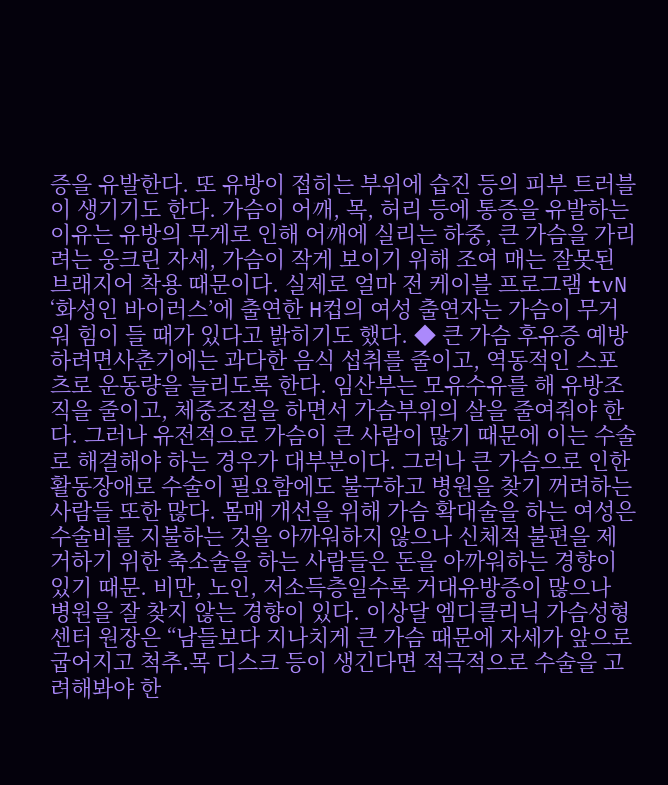증을 유발한다. 또 유방이 접히는 부위에 습진 등의 피부 트러블이 생기기도 한다. 가슴이 어깨, 목, 허리 등에 통증을 유발하는 이유는 유방의 무게로 인해 어깨에 실리는 하중, 큰 가슴을 가리려는 웅크린 자세, 가슴이 작게 보이기 위해 조여 매는 잘못된 브래지어 착용 때문이다. 실제로 얼마 전 케이블 프로그램 tvN ‘화성인 바이러스’에 출연한 H컵의 여성 출연자는 가슴이 무거워 힘이 들 때가 있다고 밝히기도 했다. ◆ 큰 가슴 후유증 예방하려면사춘기에는 과다한 음식 섭취를 줄이고, 역동적인 스포츠로 운동량을 늘리도록 한다. 임산부는 모유수유를 해 유방조직을 줄이고, 체중조절을 하면서 가슴부위의 살을 줄여줘야 한다. 그러나 유전적으로 가슴이 큰 사람이 많기 때문에 이는 수술로 해결해야 하는 경우가 대부분이다. 그러나 큰 가슴으로 인한 활동장애로 수술이 필요함에도 불구하고 병원을 찾기 꺼려하는 사람들 또한 많다. 몸매 개선을 위해 가슴 확대술을 하는 여성은 수술비를 지불하는 것을 아까워하지 않으나 신체적 불편을 제거하기 위한 축소술을 하는 사람들은 돈을 아까워하는 경향이 있기 때문. 비만, 노인, 저소득층일수록 거대유방증이 많으나 병원을 잘 찾지 않는 경향이 있다. 이상달 엠디클리닉 가슴성형센터 원장은 “남들보다 지나치게 큰 가슴 때문에 자세가 앞으로 굽어지고 척추․목 디스크 등이 생긴다면 적극적으로 수술을 고려해봐야 한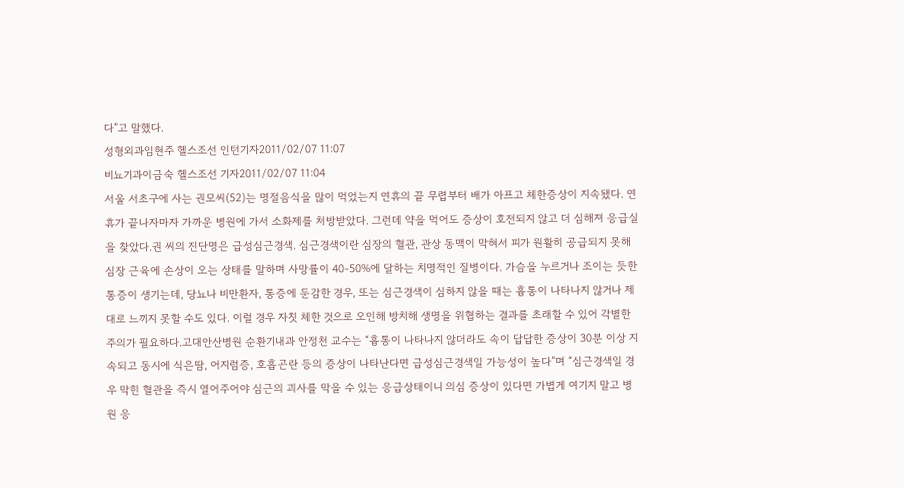다”고 말했다.
성형외과임현주 헬스조선 인턴기자2011/02/07 11:07
비뇨기과이금숙 헬스조선 기자2011/02/07 11:04
서울 서초구에 사는 권모씨(52)는 명절음식을 많이 먹었는지 연휴의 끝 무렵부터 배가 아프고 체한증상이 지속됐다. 연휴가 끝나자마자 가까운 병원에 가서 소화제를 처방받았다. 그런데 약을 먹어도 증상이 호전되지 않고 더 심해져 응급실을 찾았다.권 씨의 진단명은 급성심근경색. 심근경색이란 심장의 혈관, 관상 동맥이 막혀서 피가 원활히 공급되지 못해 심장 근육에 손상이 오는 상태를 말하며 사망률이 40-50%에 달하는 치명적인 질병이다. 가슴을 누르거나 조이는 듯한 통증이 생기는데, 당뇨나 비만환자, 통증에 둔감한 경우, 또는 심근경색이 심하지 않을 때는 흉통이 나타나지 않거나 제대로 느끼지 못할 수도 있다. 이럴 경우 자칫 체한 것으로 오인해 방치해 생명을 위협하는 결과를 초래할 수 있어 각별한 주의가 필요하다.고대안산병원 순환기내과 안정천 교수는 “흉통이 나타나지 않더라도 속이 답답한 증상이 30분 이상 지속되고 동시에 식은땀, 어지럼증, 호흡곤란 등의 증상이 나타난다면 급성심근경색일 가능성이 높다”며 “심근경색일 경우 막힌 혈관을 즉시 열어주어야 심근의 괴사를 막을 수 있는 응급상태이니 의심 증상이 있다면 가볍게 여기지 말고 병원 응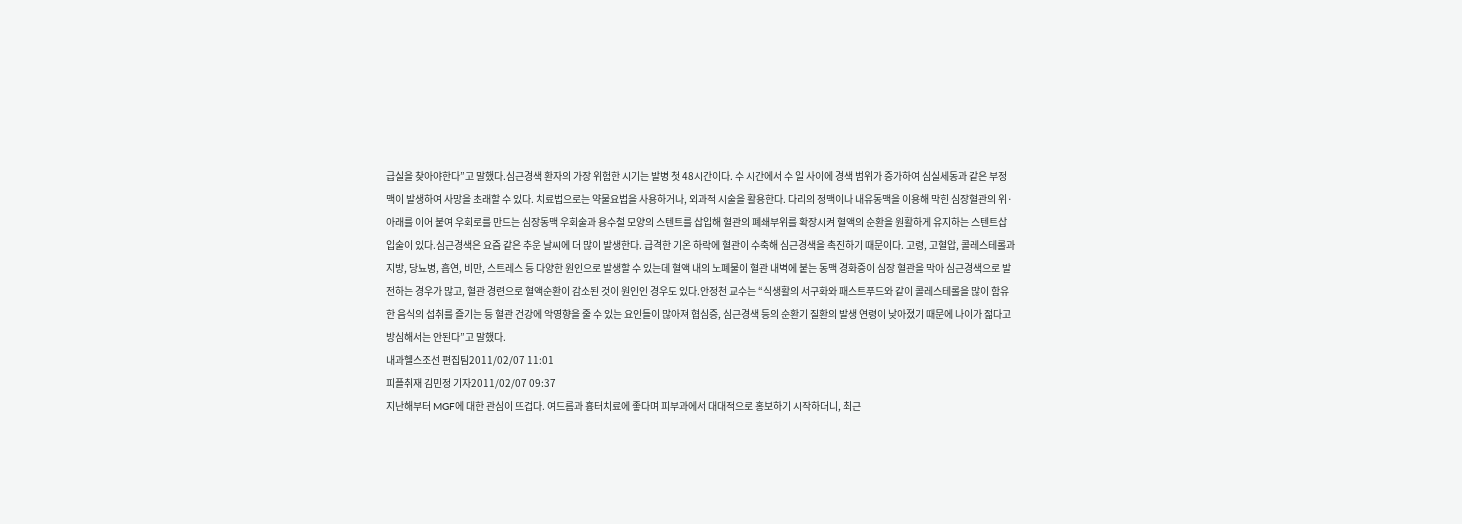급실을 찾아야한다”고 말했다.심근경색 환자의 가장 위험한 시기는 발병 첫 48시간이다. 수 시간에서 수 일 사이에 경색 범위가 증가하여 심실세동과 같은 부정맥이 발생하여 사망을 초래할 수 있다. 치료법으로는 약물요법을 사용하거나, 외과적 시술을 활용한다. 다리의 정맥이나 내유동맥을 이용해 막힌 심장혈관의 위·아래를 이어 붙여 우회로를 만드는 심장동맥 우회술과 용수철 모양의 스텐트를 삽입해 혈관의 폐쇄부위를 확장시켜 혈액의 순환을 원활하게 유지하는 스텐트삽입술이 있다.심근경색은 요즘 같은 추운 날씨에 더 많이 발생한다. 급격한 기온 하락에 혈관이 수축해 심근경색을 촉진하기 때문이다. 고령, 고혈압, 콜레스테롤과 지방, 당뇨병, 흡연, 비만, 스트레스 등 다양한 원인으로 발생할 수 있는데 혈액 내의 노폐물이 혈관 내벽에 붙는 동맥 경화증이 심장 혈관을 막아 심근경색으로 발전하는 경우가 많고, 혈관 경련으로 혈액순환이 감소된 것이 원인인 경우도 있다.안정천 교수는 “식생활의 서구화와 패스트푸드와 같이 콜레스테롤을 많이 함유한 음식의 섭취를 즐기는 등 혈관 건강에 악영향을 줄 수 있는 요인들이 많아져 협심증, 심근경색 등의 순환기 질환의 발생 연령이 낮아졌기 때문에 나이가 젊다고 방심해서는 안된다”고 말했다.
내과헬스조선 편집팀2011/02/07 11:01
피플취재 김민정 기자2011/02/07 09:37
지난해부터 MGF에 대한 관심이 뜨겁다. 여드름과 흉터치료에 좋다며 피부과에서 대대적으로 홍보하기 시작하더니, 최근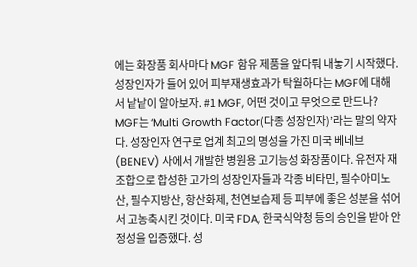에는 화장품 회사마다 MGF 함유 제품을 앞다퉈 내놓기 시작했다. 성장인자가 들어 있어 피부재생효과가 탁월하다는 MGF에 대해서 낱낱이 알아보자. #1 MGF, 어떤 것이고 무엇으로 만드나? MGF는 ‘Multi Growth Factor(다종 성장인자)’라는 말의 약자다. 성장인자 연구로 업계 최고의 명성을 가진 미국 베네브(BENEV) 사에서 개발한 병원용 고기능성 화장품이다. 유전자 재조합으로 합성한 고가의 성장인자들과 각종 비타민, 필수아미노산, 필수지방산, 항산화제, 천연보습제 등 피부에 좋은 성분을 섞어서 고농축시킨 것이다. 미국 FDA, 한국식약청 등의 승인을 받아 안정성을 입증했다. 성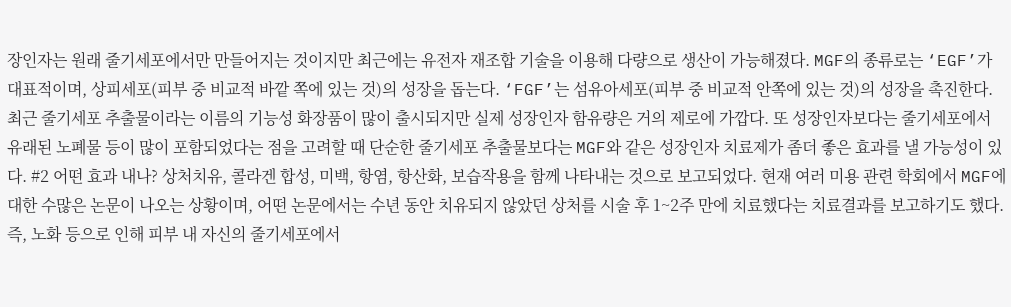장인자는 원래 줄기세포에서만 만들어지는 것이지만 최근에는 유전자 재조합 기술을 이용해 다량으로 생산이 가능해졌다. MGF의 종류로는 ‘EGF’가 대표적이며, 상피세포(피부 중 비교적 바깥 쪽에 있는 것)의 성장을 돕는다. ‘FGF’는 섬유아세포(피부 중 비교적 안쪽에 있는 것)의 성장을 촉진한다. 최근 줄기세포 추출물이라는 이름의 기능성 화장품이 많이 출시되지만 실제 성장인자 함유량은 거의 제로에 가깝다. 또 성장인자보다는 줄기세포에서 유래된 노폐물 등이 많이 포함되었다는 점을 고려할 때 단순한 줄기세포 추출물보다는 MGF와 같은 성장인자 치료제가 좀더 좋은 효과를 낼 가능성이 있다. #2 어떤 효과 내나? 상처치유, 콜라겐 합성, 미백, 항염, 항산화, 보습작용을 함께 나타내는 것으로 보고되었다. 현재 여러 미용 관련 학회에서 MGF에 대한 수많은 논문이 나오는 상황이며, 어떤 논문에서는 수년 동안 치유되지 않았던 상처를 시술 후 1~2주 만에 치료했다는 치료결과를 보고하기도 했다. 즉, 노화 등으로 인해 피부 내 자신의 줄기세포에서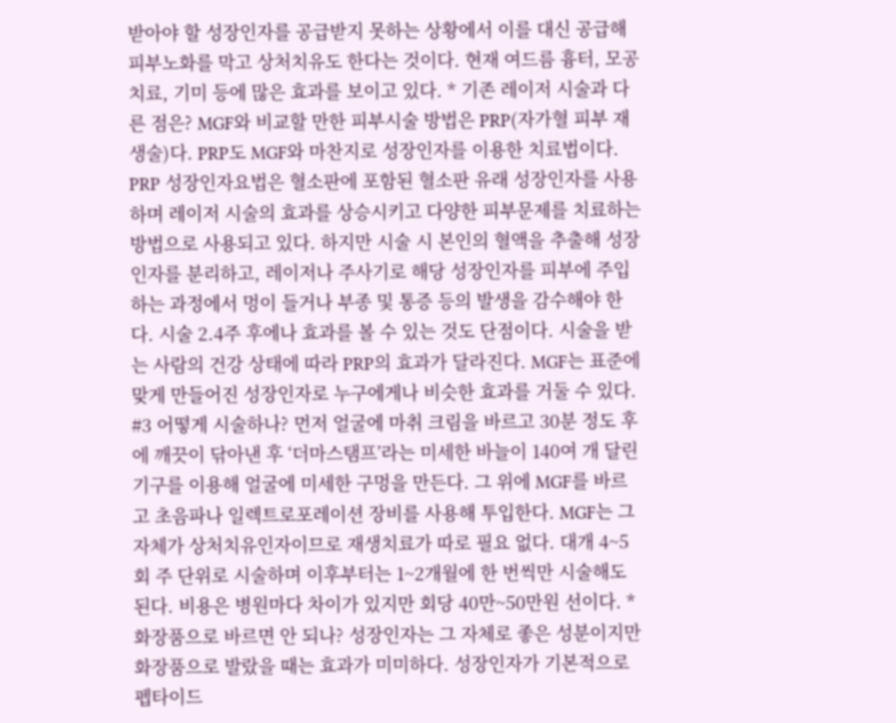받아야 할 성장인자를 공급받지 못하는 상황에서 이를 대신 공급해 피부노화를 막고 상처치유도 한다는 것이다. 현재 여드름 흉터, 모공치료, 기미 등에 많은 효과를 보이고 있다. * 기존 레이저 시술과 다른 점은? MGF와 비교할 만한 피부시술 방법은 PRP(자가혈 피부 재생술)다. PRP도 MGF와 마찬지로 성장인자를 이용한 치료법이다. PRP 성장인자요법은 혈소판에 포함된 혈소판 유래 성장인자를 사용하며 레이저 시술의 효과를 상승시키고 다양한 피부문제를 치료하는 방법으로 사용되고 있다. 하지만 시술 시 본인의 혈액을 추출해 성장인자를 분리하고, 레이저나 주사기로 해당 성장인자를 피부에 주입하는 과정에서 멍이 들거나 부종 및 통증 등의 발생을 감수해야 한다. 시술 2.4주 후에나 효과를 볼 수 있는 것도 단점이다. 시술을 받는 사람의 건강 상태에 따라 PRP의 효과가 달라진다. MGF는 표준에 맞게 만들어진 성장인자로 누구에게나 비슷한 효과를 거둘 수 있다. #3 어떻게 시술하나? 먼저 얼굴에 마취 크림을 바르고 30분 정도 후에 깨끗이 닦아낸 후 ‘더마스탬프’라는 미세한 바늘이 140여 개 달린 기구를 이용해 얼굴에 미세한 구멍을 만든다. 그 위에 MGF를 바르고 초음파나 일렉트로포레이션 장비를 사용해 투입한다. MGF는 그 자체가 상처치유인자이므로 재생치료가 따로 필요 없다. 대개 4~5회 주 단위로 시술하며 이후부터는 1~2개월에 한 번씩만 시술해도 된다. 비용은 병원마다 차이가 있지만 회당 40만~50만원 선이다. * 화장품으로 바르면 안 되나? 성장인자는 그 자체로 좋은 성분이지만 화장품으로 발랐을 때는 효과가 미미하다. 성장인자가 기본적으로 펩타이드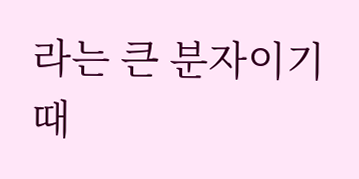라는 큰 분자이기 때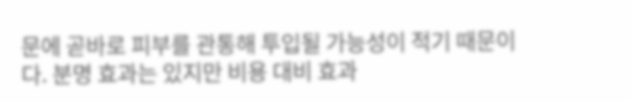문에 곧바로 피부를 관통해 투입될 가능성이 적기 때문이다. 분명 효과는 있지만 비용 대비 효과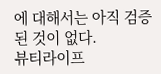에 대해서는 아직 검증된 것이 없다.
뷰티라이프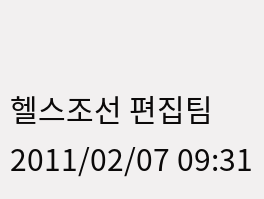헬스조선 편집팀2011/02/07 09:31